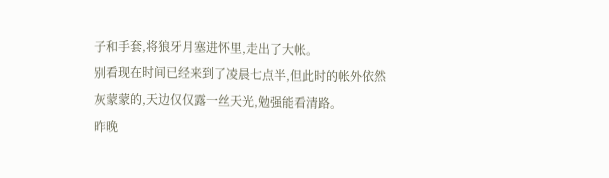子和手套,将狼牙月塞进怀里,走出了大帐。
别看现在时间已经来到了凌晨七点半,但此时的帐外依然灰蒙蒙的,天边仅仅露一丝天光,勉强能看清路。
昨晚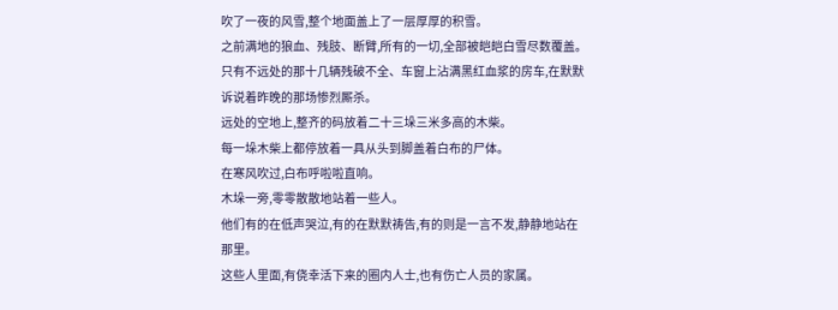吹了一夜的风雪,整个地面盖上了一层厚厚的积雪。
之前满地的狼血、残肢、断臂,所有的一切,全部被皑皑白雪尽数覆盖。
只有不远处的那十几辆残破不全、车窗上沾满黑红血浆的房车,在默默诉说着昨晚的那场惨烈厮杀。
远处的空地上,整齐的码放着二十三垛三米多高的木柴。
每一垛木柴上都停放着一具从头到脚盖着白布的尸体。
在寒风吹过,白布呼啦啦直响。
木垛一旁,零零散散地站着一些人。
他们有的在低声哭泣,有的在默默祷告,有的则是一言不发,静静地站在那里。
这些人里面,有侥幸活下来的圈内人士,也有伤亡人员的家属。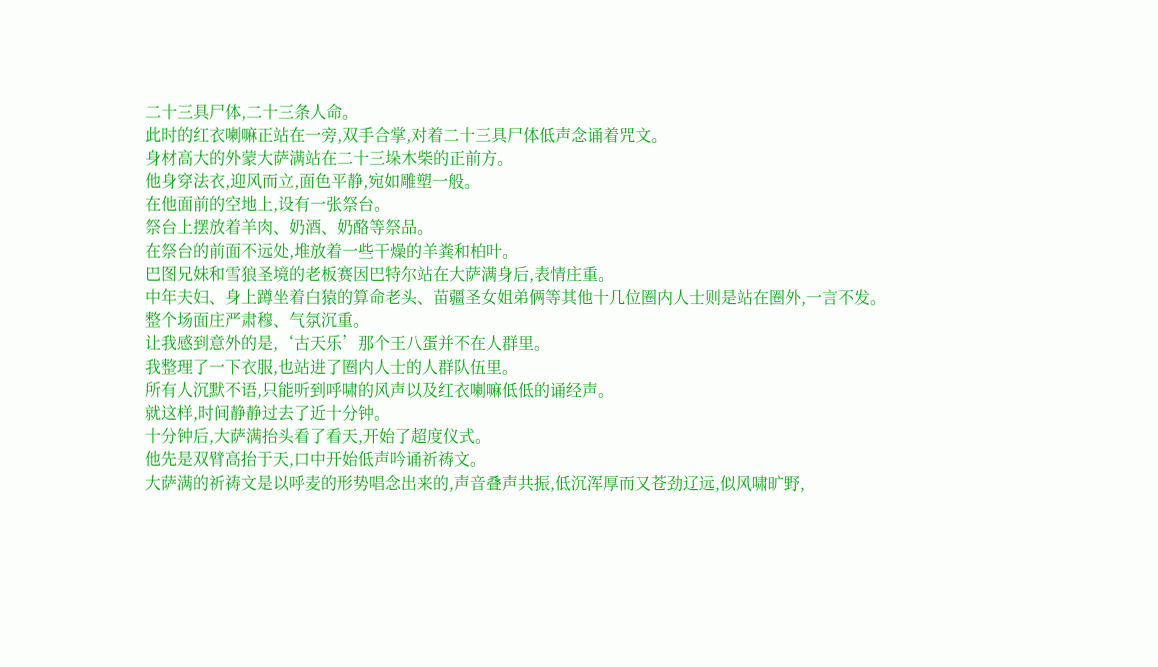二十三具尸体,二十三条人命。
此时的红衣喇嘛正站在一旁,双手合掌,对着二十三具尸体低声念诵着咒文。
身材高大的外蒙大萨满站在二十三垛木柴的正前方。
他身穿法衣,迎风而立,面色平静,宛如雕塑一般。
在他面前的空地上,设有一张祭台。
祭台上摆放着羊肉、奶酒、奶酪等祭品。
在祭台的前面不远处,堆放着一些干燥的羊粪和柏叶。
巴图兄妹和雪狼圣境的老板赛因巴特尔站在大萨满身后,表情庄重。
中年夫妇、身上蹲坐着白猿的算命老头、苗疆圣女姐弟俩等其他十几位圈内人士则是站在圈外,一言不发。
整个场面庄严肃穆、气氛沉重。
让我感到意外的是,‘古天乐’那个王八蛋并不在人群里。
我整理了一下衣服,也站进了圈内人士的人群队伍里。
所有人沉默不语,只能听到呼啸的风声以及红衣喇嘛低低的诵经声。
就这样,时间静静过去了近十分钟。
十分钟后,大萨满抬头看了看天,开始了超度仪式。
他先是双臂高抬于天,口中开始低声吟诵祈祷文。
大萨满的祈祷文是以呼麦的形势唱念出来的,声音叠声共振,低沉浑厚而又苍劲辽远,似风啸旷野,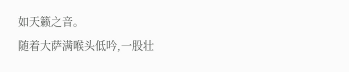如天籁之音。
随着大萨满喉头低吟,一股壮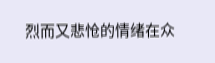烈而又悲怆的情绪在众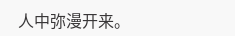人中弥漫开来。